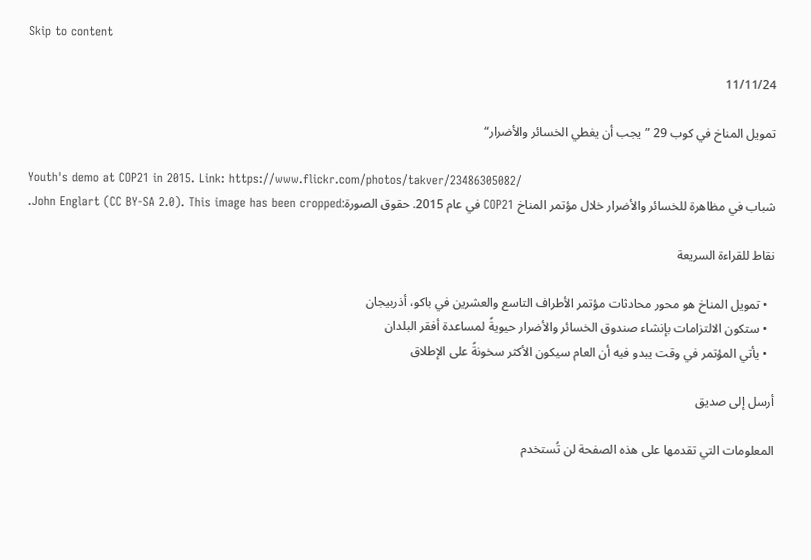Skip to content

11/11/24

تمويل المناخ في كوب 29 ”يجب أن يغطي الخسائر والأضرار“

Youth's demo at COP21 in 2015. Link: https://www.flickr.com/photos/takver/23486305082/
شباب في مظاهرة للخسائر والأضرار خلال مؤتمر المناخ COP21 في عام 2015. حقوق الصورة:John Englart (CC BY-SA 2.0). This image has been cropped.

نقاط للقراءة السريعة

  • تمويل المناخ هو محور محادثات مؤتمر الأطراف التاسع والعشرين في باكو، أذربيجان
  • ستكون الالتزامات بإنشاء صندوق الخسائر والأضرار حيويةً لمساعدة أفقر البلدان
  • يأتي المؤتمر في وقت يبدو فيه أن العام سيكون الأكثر سخونةً على الإطلاق

أرسل إلى صديق

المعلومات التي تقدمها على هذه الصفحة لن تُستخدم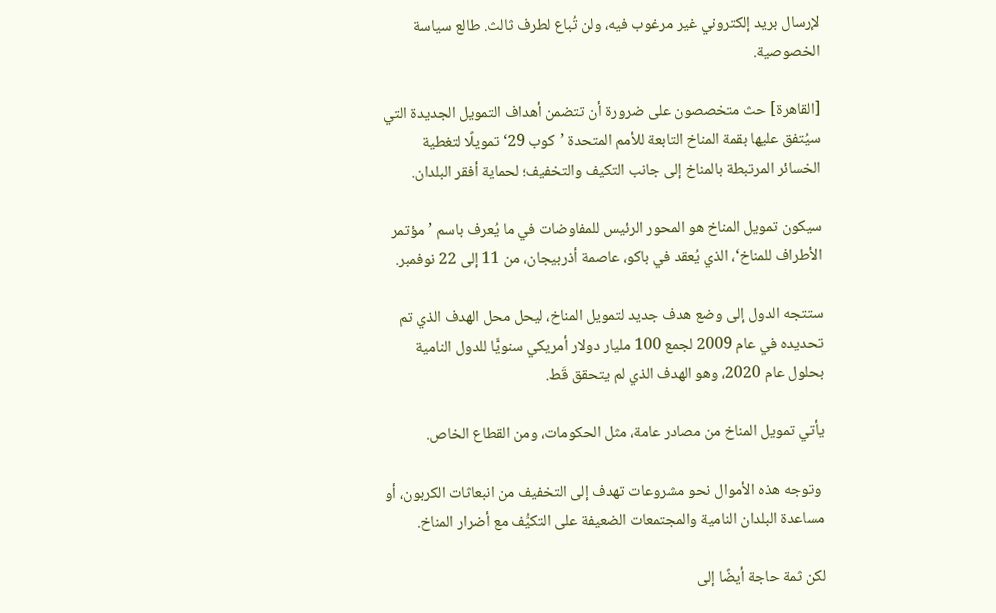لإرسال بريد إلكتروني غير مرغوب فيه، ولن تُباع لطرف ثالث. طالع سياسة الخصوصية.

[القاهرة] حث متخصصون على ضرورة أن تتضمن أهداف التمويل الجديدة التي سيُتفق عليها بقمة المناخ التابعة للأمم المتحدة ’كوب 29‘ تمويلًا لتغطية الخسائر المرتبطة بالمناخ إلى جانب التكيف والتخفيف؛ لحماية أفقر البلدان.

سيكون تمويل المناخ هو المحور الرئيس للمفاوضات في ما يُعرف باسم ’مؤتمر الأطراف للمناخ‘، الذي يُعقد في باكو، عاصمة أذربيجان، من 11 إلى 22 نوفمبر.

ستتجه الدول إلى وضع هدف جديد لتمويل المناخ، ليحل محل الهدف الذي تم تحديده في عام 2009 لجمع 100 مليار دولار أمريكي سنويًّا للدول النامية بحلول عام 2020، وهو الهدف الذي لم يتحقق قَط.

يأتي تمويل المناخ من مصادر عامة، مثل الحكومات، ومن القطاع الخاص.

 وتوجه هذه الأموال نحو مشروعات تهدف إلى التخفيف من انبعاثات الكربون، أو مساعدة البلدان النامية والمجتمعات الضعيفة على التكيُّف مع أضرار المناخ.

لكن ثمة حاجة أيضًا إلى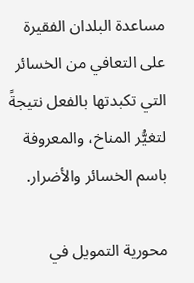مساعدة البلدان الفقيرة على التعافي من الخسائر التي تكبدتها بالفعل نتيجةً لتغيُّر المناخ، والمعروفة باسم الخسائر والأضرار.

محورية التمويل في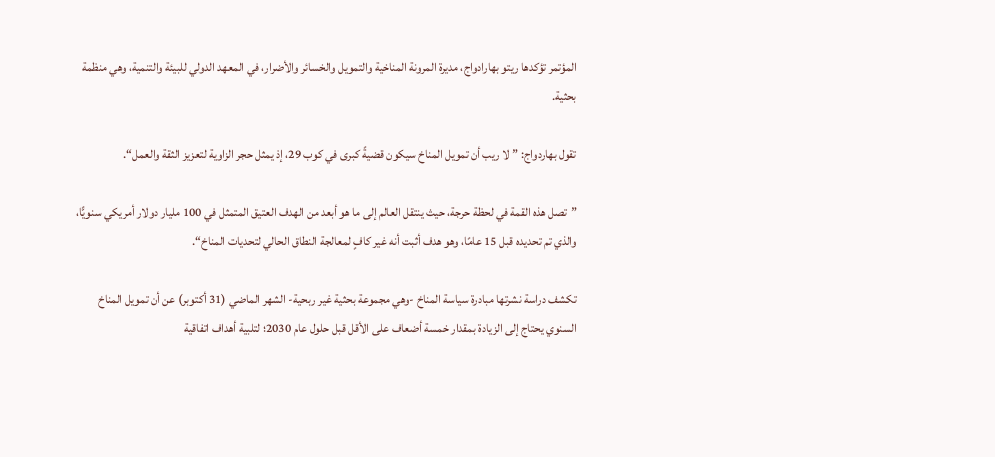المؤتمر تؤكدها ريتو بهارادواج، مديرة المرونة المناخية والتمويل والخسائر والأضرار، في المعهد الدولي للبيئة والتنمية، وهي منظمة بحثية.

تقول بهاردواج: ”لا ريب أن تمويل المناخ سيكون قضيةً كبرى في كوب 29، إذ يمثل حجر الزاوية لتعزيز الثقة والعمل“.

”تصل هذه القمة في لحظة حرجة، حيث ينتقل العالم إلى ما هو أبعد من الهدف العتيق المتمثل في 100 مليار دولار أمريكي سنويًّا، والذي تم تحديده قبل 15 عامًا، وهو هدف أثبت أنه غير كافٍ لمعالجة النطاق الحالي لتحديات المناخ“.

تكشف دراسة نشرتها مبادرة سياسة المناخ -وهي مجموعة بحثية غير ربحية- الشهر الماضي (31 أكتوبر) عن أن تمويل المناخ السنوي يحتاج إلى الزيادة بمقدار خمسة أضعاف على الأقل قبل حلول عام 2030؛ لتلبية أهداف اتفاقية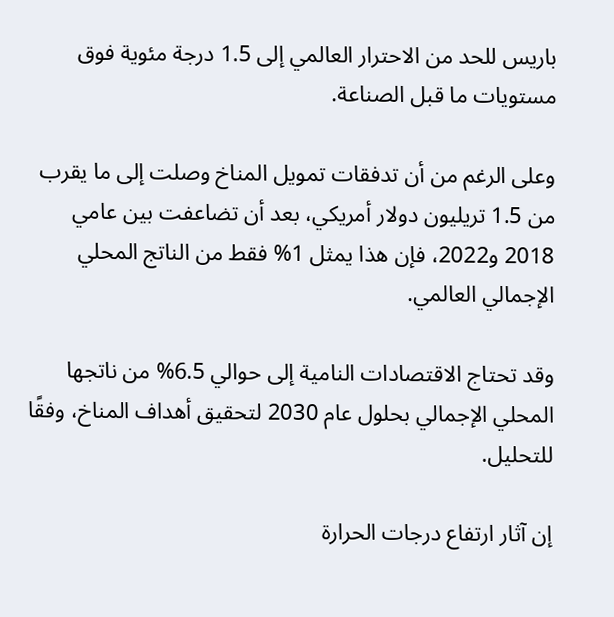باريس للحد من الاحترار العالمي إلى 1.5 درجة مئوية فوق مستويات ما قبل الصناعة.

وعلى الرغم من أن تدفقات تمويل المناخ وصلت إلى ما يقرب من 1.5 تريليون دولار أمريكي، بعد أن تضاعفت بين عامي 2018 و2022، فإن هذا يمثل 1% فقط من الناتج المحلي الإجمالي العالمي.

وقد تحتاج الاقتصادات النامية إلى حوالي 6.5% من ناتجها المحلي الإجمالي بحلول عام 2030 لتحقيق أهداف المناخ، وفقًا للتحليل.

إن آثار ارتفاع درجات الحرارة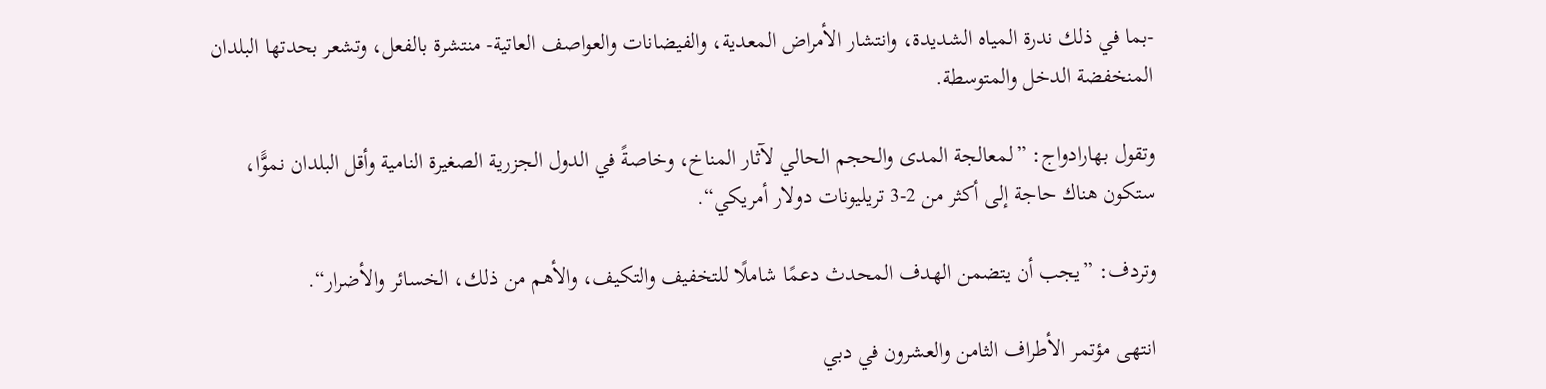-بما في ذلك ندرة المياه الشديدة، وانتشار الأمراض المعدية، والفيضانات والعواصف العاتية- منتشرة بالفعل، وتشعر بحدتها البلدان المنخفضة الدخل والمتوسطة.

وتقول بهارادواج: ”لمعالجة المدى والحجم الحالي لآثار المناخ، وخاصةً في الدول الجزرية الصغيرة النامية وأقل البلدان نموًّا، ستكون هناك حاجة إلى أكثر من 2-3 تريليونات دولار أمريكي“.

وتردف: ”يجب أن يتضمن الهدف المحدث دعمًا شاملًا للتخفيف والتكيف، والأهم من ذلك، الخسائر والأضرار“.

انتهى مؤتمر الأطراف الثامن والعشرون في دبي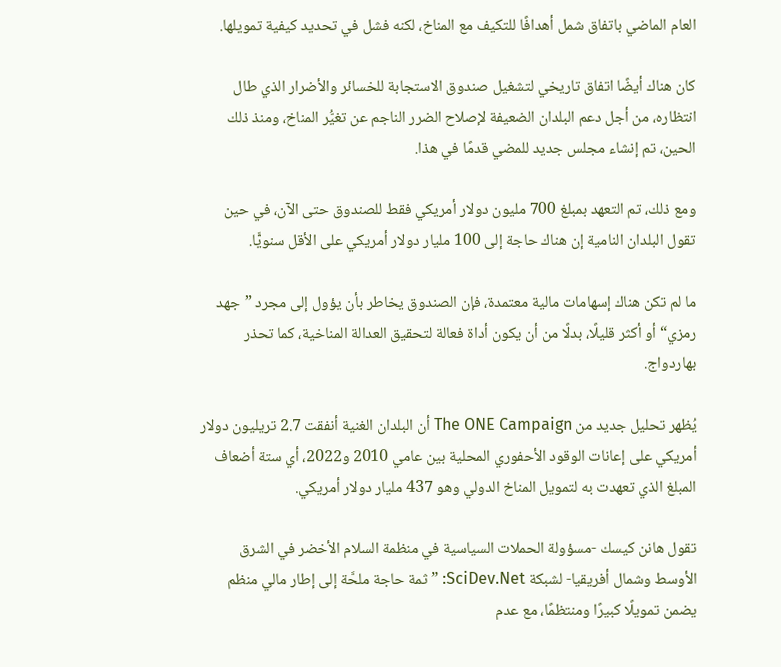العام الماضي باتفاق شمل أهدافًا للتكيف مع المناخ، لكنه فشل في تحديد كيفية تمويلها.

كان هناك أيضًا اتفاق تاريخي لتشغيل صندوق الاستجابة للخسائر والأضرار الذي طال انتظاره، من أجل دعم البلدان الضعيفة لإصلاح الضرر الناجم عن تغيُّر المناخ، ومنذ ذلك الحين، تم إنشاء مجلس جديد للمضي قدمًا في هذا.

ومع ذلك، تم التعهد بمبلغ 700 مليون دولار أمريكي فقط للصندوق حتى الآن، في حين تقول البلدان النامية إن هناك حاجة إلى 100 مليار دولار أمريكي على الأقل سنويًّا.

ما لم تكن هناك إسهامات مالية معتمدة، فإن الصندوق يخاطر بأن يؤول إلى مجرد ”جهد رمزي“ أو أكثر قليلًا، بدلًا من أن يكون أداة فعالة لتحقيق العدالة المناخية، كما تحذر بهاردواج.

يُظهر تحليل جديد من The ONE Campaign أن البلدان الغنية أنفقت 2.7 تريليون دولار أمريكي على إعانات الوقود الأحفوري المحلية بين عامي 2010 و2022، أي ستة أضعاف المبلغ الذي تعهدت به لتمويل المناخ الدولي وهو 437 مليار دولار أمريكي.

تقول هانن كيسك -مسؤولة الحملات السياسية في منظمة السلام الأخضر في الشرق الأوسط وشمال أفريقيا- لشبكة SciDev.Net: ”ثمة حاجة ملحَّة إلى إطار مالي منظم يضمن تمويلًا كبيرًا ومنتظمًا، مع عدم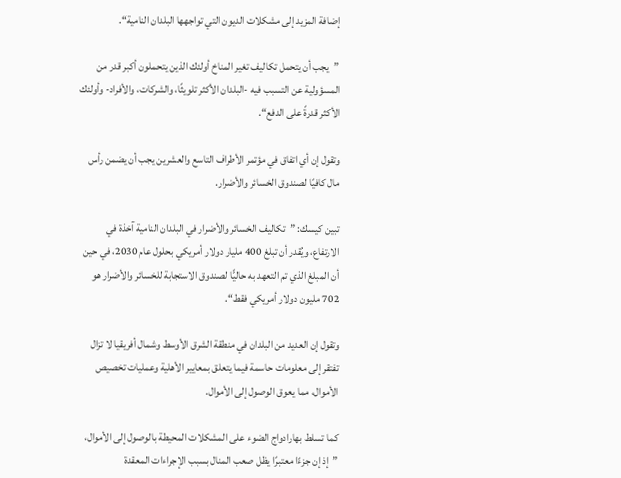إضافة المزيد إلى مشكلات الديون التي تواجهها البلدان النامية“.

”يجب أن يتحمل تكاليف تغير المناخ أولئك الذين يتحملون أكبر قدر من المسؤولية عن التسبب فيه -البلدان الأكثر تلويثًا، والشركات، والأفراد- وأولئك الأكثر قدرةً على الدفع“.

وتقول إن أي اتفاق في مؤتمر الأطراف التاسع والعشرين يجب أن يضمن رأس مال كافيًا لصندوق الخسائر والأضرار.

تبين كيسك: ”تكاليف الخسائر والأضرار في البلدان النامية آخذة في الارتفاع، ويُقدر أن تبلغ 400 مليار دولار أمريكي بحلول عام 2030، في حين أن المبلغ الذي تم التعهد به حاليًّا لصندوق الاستجابة للخسائر والأضرار هو 702 مليون دولار أمريكي فقط“.

وتقول إن العديد من البلدان في منطقة الشرق الأوسط وشمال أفريقيا لا تزال تفتقر إلى معلومات حاسمة فيما يتعلق بمعايير الأهلية وعمليات تخصيص الأموال، مما يعوق الوصول إلى الأموال.

كما تسلط بهارادواج الضوء على المشكلات المحيطة بالوصول إلى الأموال، ”إذ إن جزءًا معتبرًا يظل صعب المنال بسبب الإجراءات المعقدة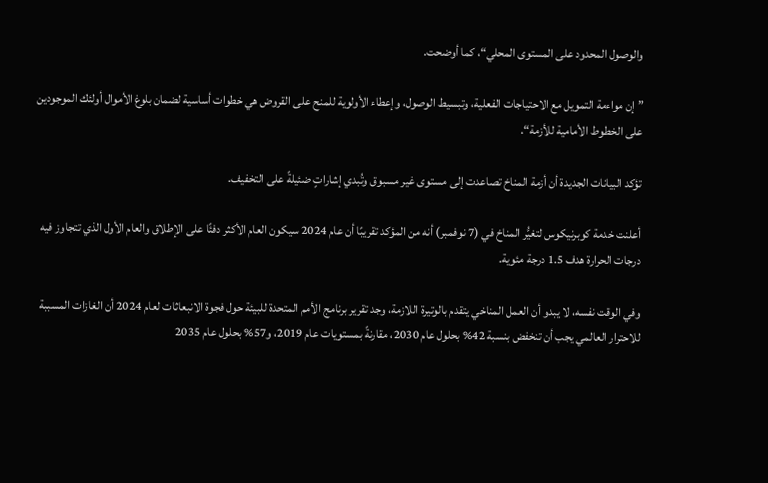والوصول المحدود على المستوى المحلي“، كما أوضحت.

”إن مواءمة التمويل مع الاحتياجات الفعلية، وتبسيط الوصول، وإعطاء الأولوية للمنح على القروض هي خطوات أساسية لضمان بلوغ الأموال أولئك الموجودين على الخطوط الأمامية للأزمة“.

تؤكد البيانات الجديدة أن أزمة المناخ تصاعدت إلى مستوى غير مسبوق وتُبدي إشاراتٍ ضئيلةً على التخفيف.

أعلنت خدمة كوبرنيكوس لتغيُّر المناخ في (7 نوفمبر) أنه من المؤكد تقريبًا أن عام 2024 سيكون العام الأكثر دفئًا على الإطلاق والعام الأول الذي تتجاوز فيه درجات الحرارة هدف 1.5 درجة مئوية.

وفي الوقت نفسه، لا يبدو أن العمل المناخي يتقدم بالوتيرة اللازمة، وجد تقرير برنامج الأمم المتحدة للبيئة حول فجوة الانبعاثات لعام 2024 أن الغازات المسببة للاحترار العالمي يجب أن تنخفض بنسبة 42% بحلول عام 2030، مقارنةً بمستويات عام 2019، و57% بحلول عام 2035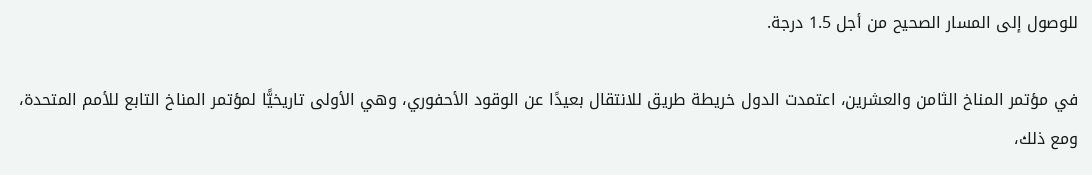للوصول إلى المسار الصحيح من أجل 1.5 درجة.

في مؤتمر المناخ الثامن والعشرين، اعتمدت الدول خريطة طريق للانتقال بعيدًا عن الوقود الأحفوري، وهي الأولى تاريخيًّا لمؤتمر المناخ التابع للأمم المتحدة، ومع ذلك،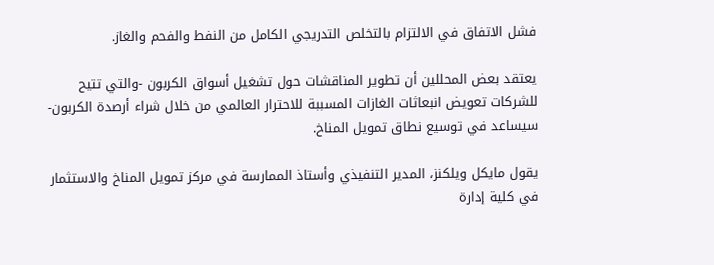فشل الاتفاق في الالتزام بالتخلص التدريجي الكامل من النفط والفحم والغاز.

يعتقد بعض المحللين أن تطوير المناقشات حول تشغيل أسواق الكربون -والتي تتيح للشركات تعويض انبعاثات الغازات المسببة للاحترار العالمي من خلال شراء أرصدة الكربون- سيساعد في توسيع نطاق تمويل المناخ.

يقول مايكل ويلكنز، المدير التنفيذي وأستاذ الممارسة في مركز تمويل المناخ والاستثمار في كلية إدارة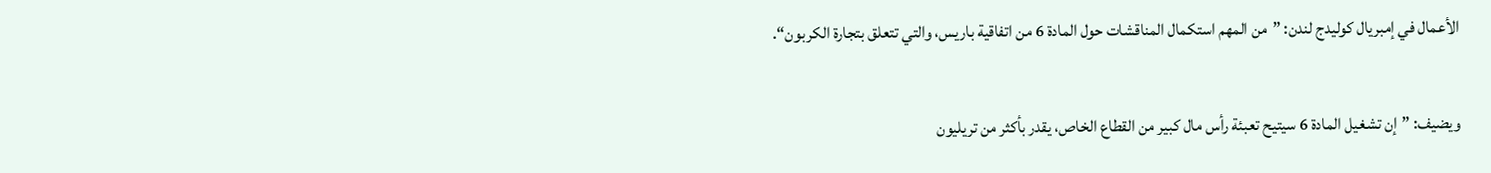الأعمال في إمبريال كوليدج لندن: ”من المهم استكمال المناقشات حول المادة 6 من اتفاقية باريس، والتي تتعلق بتجارة الكربون“.

ويضيف: ”إن تشغيل المادة 6 سيتيح تعبئة رأس مال كبير من القطاع الخاص، يقدر بأكثر من تريليون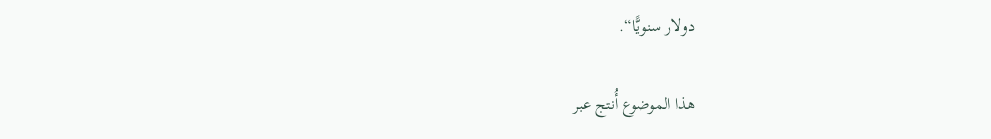دولار سنويًّا“.

هذا الموضوع أُنتج عبر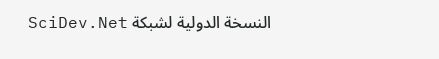النسخة الدولية لشبكة SciDev.Net